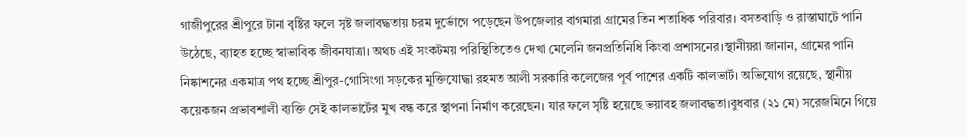গাজীপুরের শ্রীপুরে টানা বৃষ্টির ফলে সৃষ্ট জলাবদ্ধতায় চরম দুর্ভোগে পড়েছেন উপজেলার বাগমারা গ্রামের তিন শতাধিক পরিবার। বসতবাড়ি ও রাস্তাঘাটে পানি উঠেছে, ব্যাহত হচ্ছে স্বাভাবিক জীবনযাত্রা। অথচ এই সংকটময় পরিস্থিতিতেও দেখা মেলেনি জনপ্রতিনিধি কিংবা প্রশাসনের।স্থানীয়রা জানান, গ্রামের পানি নিষ্কাশনের একমাত্র পথ হচ্ছে শ্রীপুর-গোসিংগা সড়কের মুক্তিযোদ্ধা রহমত আলী সরকারি কলেজের পূর্ব পাশের একটি কালভার্ট। অভিযোগ রয়েছে, স্থানীয় কয়েকজন প্রভাবশালী ব্যক্তি সেই কালভার্টের মুখ বন্ধ করে স্থাপনা নির্মাণ করেছেন। যার ফলে সৃষ্টি হয়েছে ভয়াবহ জলাবদ্ধতা।বুধবার (২১ মে) সরেজমিনে গিয়ে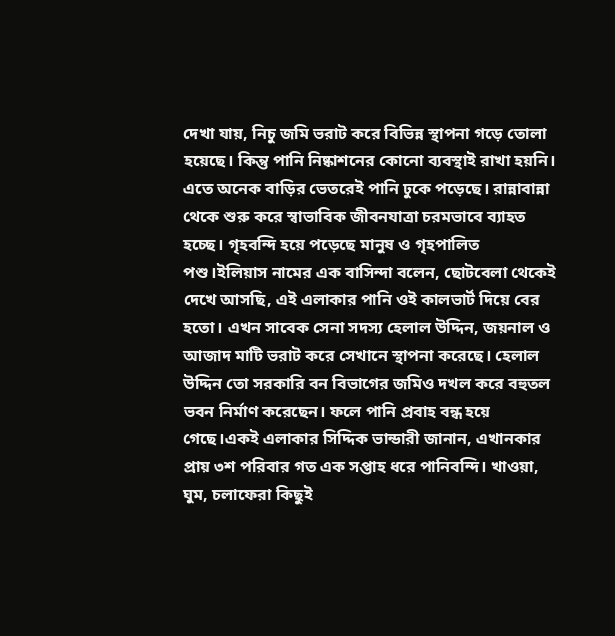দেখা যায়, নিচু জমি ভরাট করে বিভিন্ন স্থাপনা গড়ে তোলা হয়েছে। কিন্তু পানি নিষ্কাশনের কোনো ব্যবস্থাই রাখা হয়নি। এতে অনেক বাড়ির ভেতরেই পানি ঢুকে পড়েছে। রান্নাবান্না থেকে শুরু করে স্বাভাবিক জীবনযাত্রা চরমভাবে ব্যাহত হচ্ছে। গৃহবন্দি হয়ে পড়েছে মানুষ ও গৃহপালিত পশু।ইলিয়াস নামের এক বাসিন্দা বলেন, ছোটবেলা থেকেই দেখে আসছি, এই এলাকার পানি ওই কালভার্ট দিয়ে বের হতো। এখন সাবেক সেনা সদস্য হেলাল উদ্দিন, জয়নাল ও আজাদ মাটি ভরাট করে সেখানে স্থাপনা করেছে। হেলাল উদ্দিন তো সরকারি বন বিভাগের জমিও দখল করে বহুতল ভবন নির্মাণ করেছেন। ফলে পানি প্রবাহ বন্ধ হয়ে গেছে।একই এলাকার সিদ্দিক ভান্ডারী জানান, এখানকার প্রায় ৩শ পরিবার গত এক সপ্তাহ ধরে পানিবন্দি। খাওয়া, ঘুম, চলাফেরা কিছুই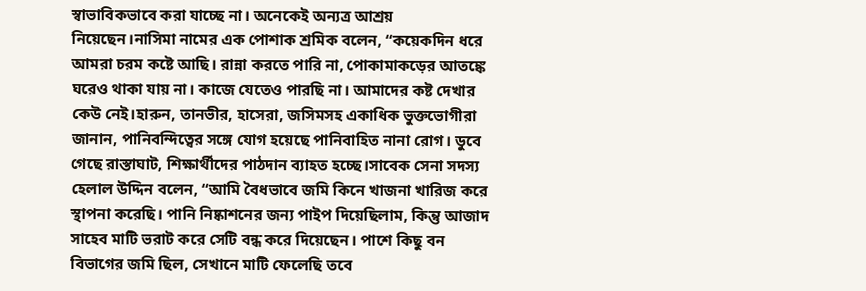স্বাভাবিকভাবে করা যাচ্ছে না। অনেকেই অন্যত্র আশ্রয় নিয়েছেন।নাসিমা নামের এক পোশাক শ্রমিক বলেন, “কয়েকদিন ধরে আমরা চরম কষ্টে আছি। রান্না করতে পারি না, পোকামাকড়ের আতঙ্কে ঘরেও থাকা যায় না। কাজে যেতেও পারছি না। আমাদের কষ্ট দেখার কেউ নেই।হারুন, তানভীর, হাসেরা, জসিমসহ একাধিক ভুক্তভোগীরা জানান, পানিবন্দিত্বের সঙ্গে যোগ হয়েছে পানিবাহিত নানা রোগ। ডুবে গেছে রাস্তাঘাট, শিক্ষার্থীদের পাঠদান ব্যাহত হচ্ছে।সাবেক সেনা সদস্য হেলাল উদ্দিন বলেন, “আমি বৈধভাবে জমি কিনে খাজনা খারিজ করে স্থাপনা করেছি। পানি নিষ্কাশনের জন্য পাইপ দিয়েছিলাম, কিন্তু আজাদ সাহেব মাটি ভরাট করে সেটি বন্ধ করে দিয়েছেন। পাশে কিছু বন বিভাগের জমি ছিল, সেখানে মাটি ফেলেছি তবে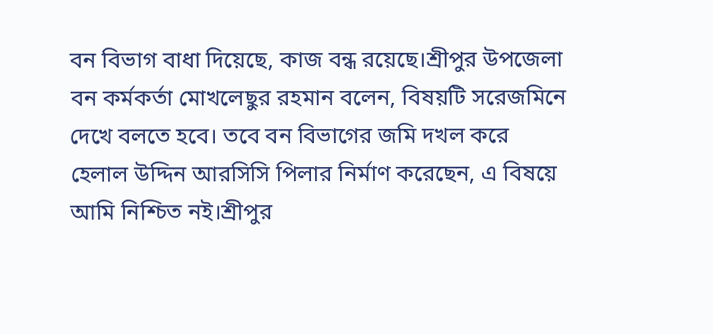বন বিভাগ বাধা দিয়েছে, কাজ বন্ধ রয়েছে।শ্রীপুর উপজেলা বন কর্মকর্তা মোখলেছুর রহমান বলেন, বিষয়টি সরেজমিনে দেখে বলতে হবে। তবে বন বিভাগের জমি দখল করে হেলাল উদ্দিন আরসিসি পিলার নির্মাণ করেছেন, এ বিষয়ে আমি নিশ্চিত নই।শ্রীপুর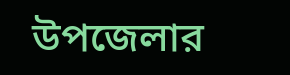উপজেলার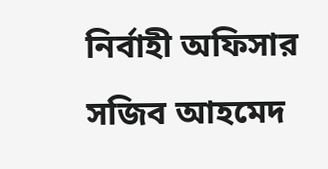নির্বাহী অফিসার সজিব আহমেদ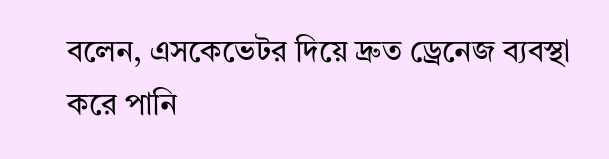বলেন, এসকেভেটর দিয়ে দ্রুত ড্রেনেজ ব্যবস্থা করে পানি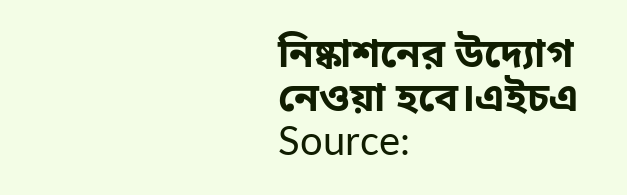নিষ্কাশনের উদ্যোগ নেওয়া হবে।এইচএ
Source: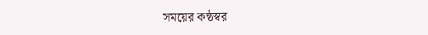সময়ের কন্ঠস্বর